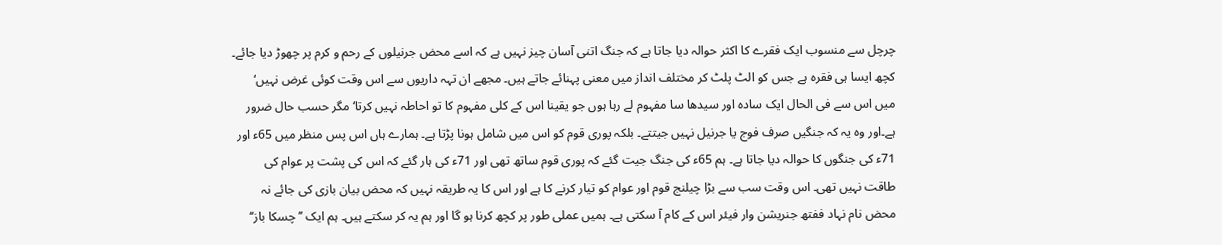چرچل سے منسوب ایک فقرے کا اکثر حوالہ دیا جاتا ہے کہ جنگ اتنی آسان چیز نہیں ہے کہ اسے محض جرنیلوں کے رحم و کرم پر چھوڑ دیا جائے۔ کچھ ایسا ہی فقرہ ہے جس کو الٹ پلٹ کر مختلف انداز میں معنی پہنائے جاتے ہیں۔ مجھے ان تہہ داریوں سے اس وقت کوئی غرض نہیں‘ میں اس سے فی الحال ایک سادہ اور سیدھا سا مفہوم لے رہا ہوں جو یقینا اس کے کلی مفہوم کا تو احاطہ نہیں کرتا‘ مگر حسب حال ضرور ہے۔اور وہ یہ کہ جنگیں صرف فوج یا جرنیل نہیں جیتتے۔ بلکہ پوری قوم کو اس میں شامل ہونا پڑتا ہے۔ ہمارے ہاں اس پس منظر میں 65ء اور 71ء کی جنگوں کا حوالہ دیا جاتا ہے۔ ہم 65ء کی جنگ جیت گئے کہ پوری قوم ساتھ تھی اور 71ء کی ہار گئے کہ اس کی پشت پر عوام کی طاقت نہیں تھی۔ اس وقت سب سے بڑا چیلنج قوم اور عوام کو تیار کرنے کا ہے اور اس کا یہ طریقہ نہیں کہ محض بیان بازی کی جائے نہ محض نام نہاد ففتھ جنریشن وار فیئر اس کے کام آ سکتی ہے۔ ہمیں عملی طور پر کچھ کرنا ہو گا اور ہم یہ کر سکتے ہیں۔ ہم ایک ’’چسکا باز‘‘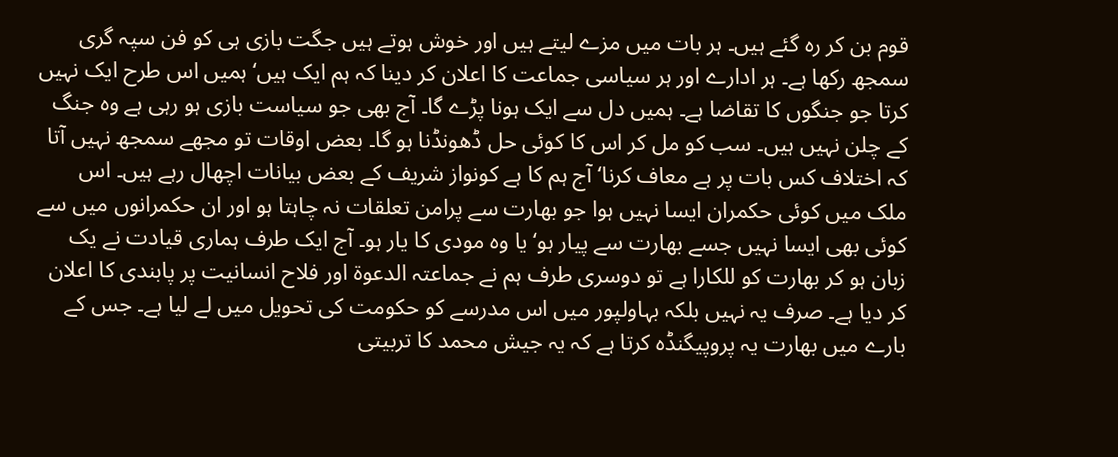قوم بن کر رہ گئے ہیں۔ ہر بات میں مزے لیتے ہیں اور خوش ہوتے ہیں جگت بازی ہی کو فن سپہ گری سمجھ رکھا ہے۔ ہر ادارے اور ہر سیاسی جماعت کا اعلان کر دینا کہ ہم ایک ہیں‘ ہمیں اس طرح ایک نہیں کرتا جو جنگوں کا تقاضا ہے۔ ہمیں دل سے ایک ہونا پڑے گا۔ آج بھی جو سیاست بازی ہو رہی ہے وہ جنگ کے چلن نہیں ہیں۔ سب کو مل کر اس کا کوئی حل ڈھونڈنا ہو گا۔ بعض اوقات تو مجھے سمجھ نہیں آتا کہ اختلاف کس بات پر ہے معاف کرنا‘ آج ہم کا ہے کونواز شریف کے بعض بیانات اچھال رہے ہیں۔ اس ملک میں کوئی حکمران ایسا نہیں ہوا جو بھارت سے پرامن تعلقات نہ چاہتا ہو اور ان حکمرانوں میں سے کوئی بھی ایسا نہیں جسے بھارت سے پیار ہو‘ یا وہ مودی کا یار ہو۔ آج ایک طرف ہماری قیادت نے یک زبان ہو کر بھارت کو للکارا ہے تو دوسری طرف ہم نے جماعتہ الدعوۃ اور فلاح انسانیت پر پابندی کا اعلان کر دیا ہے۔ صرف یہ نہیں بلکہ بہاولپور میں اس مدرسے کو حکومت کی تحویل میں لے لیا ہے۔ جس کے بارے میں بھارت یہ پروپیگنڈہ کرتا ہے کہ یہ جیش محمد کا تربیتی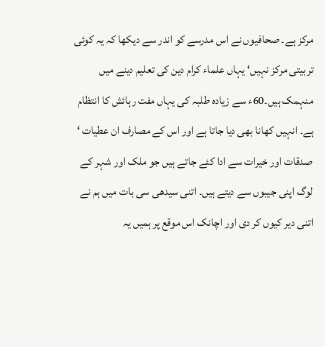مرکز ہے۔ صحافیوں نے اس مدرسے کو اندر سے دیکھا کہ یہ کوئی تربیتی مرکز نہیں‘ یہاں علماء کرام دین کی تعلیم دینے میں منہمک ہیں۔60ء سے زیادہ طلبہ کی یہاں مفت رہائش کا انتظام ہے۔ انہیں کھانا بھی دیا جاتا ہے اور اس کے مصارف ان عطیات ‘ صدقات اور خیرات سے ادا کئے جاتے ہیں جو ملک اور شہر کے لوگ اپنی جیبوں سے دیتے ہیں۔ اتنی سیدھی سی بات میں ہم نے اتنی دیر کیوں کر دی اور اچانک اس موقع پر ہمیں یہ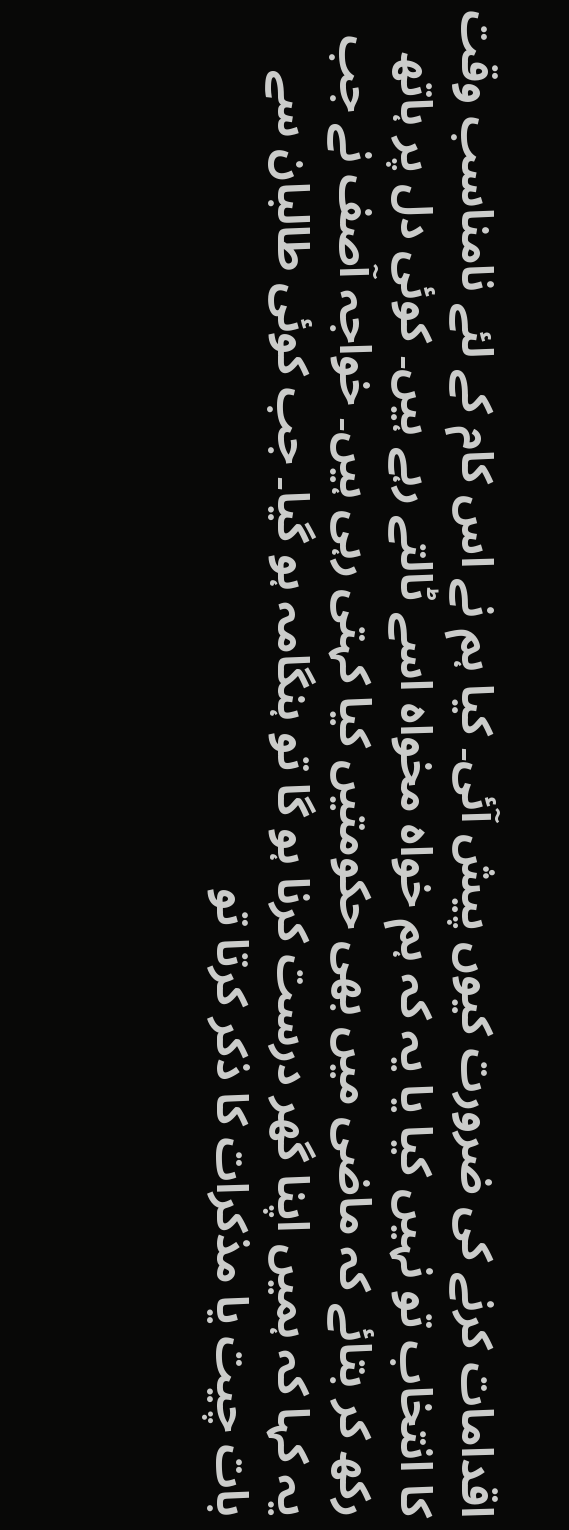اقدامات کرنے کی ضرورت کیوں پیش آئی۔ کیا ہم نے اس کام کے لئے نامناسب وقت کا انتخاب تو نہیں کیا یا یہ کہ ہم خواہ مخواہ اسے ٹالتے رہے ہیں۔ کوئی دل پر ہاتھ رکھ کر بتائے کہ ماضی میں بھی حکومتیں کیا کہتی رہی ہیں۔ خواجہ آصف نے جب یہ کہا کہ ہمیں اپنا گھر درست کرنا ہو گا تو ہنگامہ ہو گیا۔ جب کوئی طالبان سے بات چیت یا مذکرات کا ذکر کرتا تو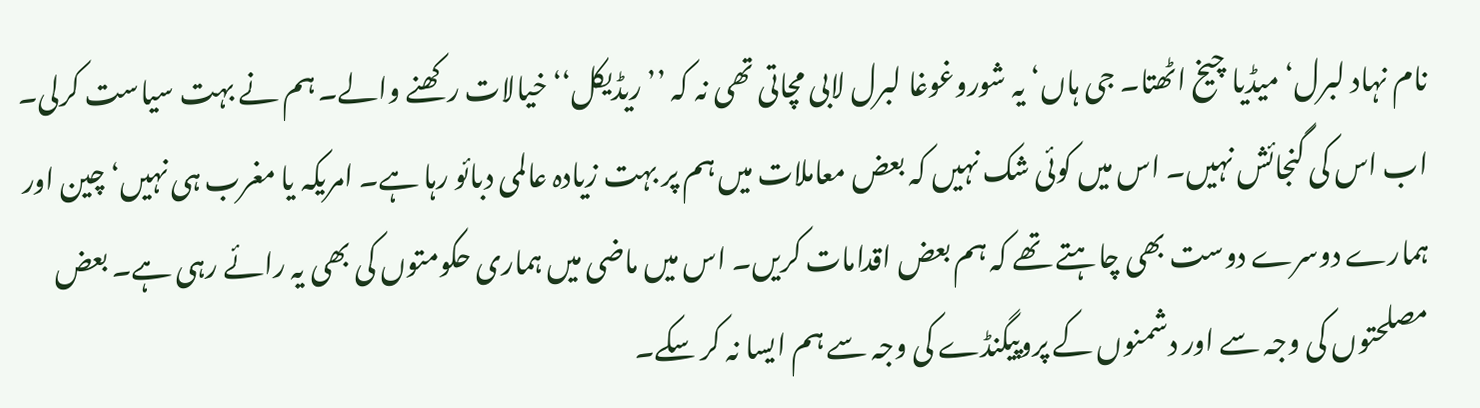نام نہاد لبرل‘ میڈیا چیخ اٹھتا۔ جی ہاں‘ یہ شوروغوغا لبرل لابی مچاتی تھی نہ کہ ’’ریڈیکل‘‘ خیالات رکھنے والے۔ ہم نے بہت سیاست کرلی۔ اب اس کی گنجائش نہیں۔ اس میں کوئی شک نہیں کہ بعض معاملات میں ہم پر بہت زیادہ عالمی دبائو رہا ہے۔ امریکہ یا مغرب ہی نہیں‘ چین اور ہمارے دوسرے دوست بھی چاہتے تھے کہ ہم بعض اقدامات کریں۔ اس میں ماضی میں ہماری حکومتوں کی بھی یہ رائے رہی ہے۔ بعض مصلحتوں کی وجہ سے اور دشمنوں کے پروپیگنڈے کی وجہ سے ہم ایسا نہ کر سکے۔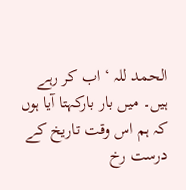الحمد للہ ‘ اب کر رہے ہیں۔ میں بار بارکہتا آیا ہوں کہ ہم اس وقت تاریخ کے درست رخ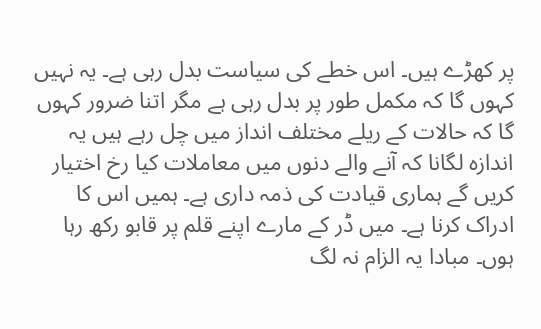پر کھڑے ہیں۔ اس خطے کی سیاست بدل رہی ہے۔ یہ نہیں کہوں گا کہ مکمل طور پر بدل رہی ہے مگر اتنا ضرور کہوں گا کہ حالات کے ریلے مختلف انداز میں چل رہے ہیں یہ اندازہ لگانا کہ آنے والے دنوں میں معاملات کیا رخ اختیار کریں گے ہماری قیادت کی ذمہ داری ہے۔ ہمیں اس کا ادراک کرنا ہے۔ میں ڈر کے مارے اپنے قلم پر قابو رکھ رہا ہوں۔ مبادا یہ الزام نہ لگ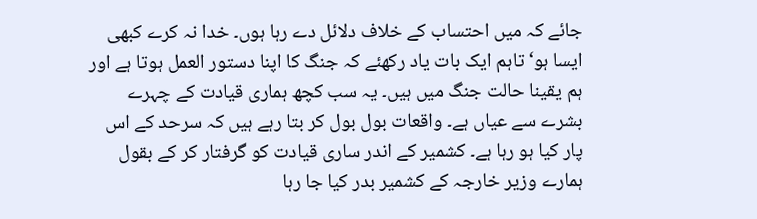جائے کہ میں احتساب کے خلاف دلائل دے رہا ہوں۔ خدا نہ کرے کبھی ایسا ہو‘ تاہم ایک بات یاد رکھئے کہ جنگ کا اپنا دستور العمل ہوتا ہے اور ہم یقینا حالت جنگ میں ہیں۔ یہ سب کچھ ہماری قیادت کے چہرے بشرے سے عیاں ہے۔ واقعات بول بول کر بتا رہے ہیں کہ سرحد کے اس پار کیا ہو رہا ہے۔ کشمیر کے اندر ساری قیادت کو گرفتار کر کے بقول ہمارے وزیر خارجہ کے کشمیر بدر کیا جا رہا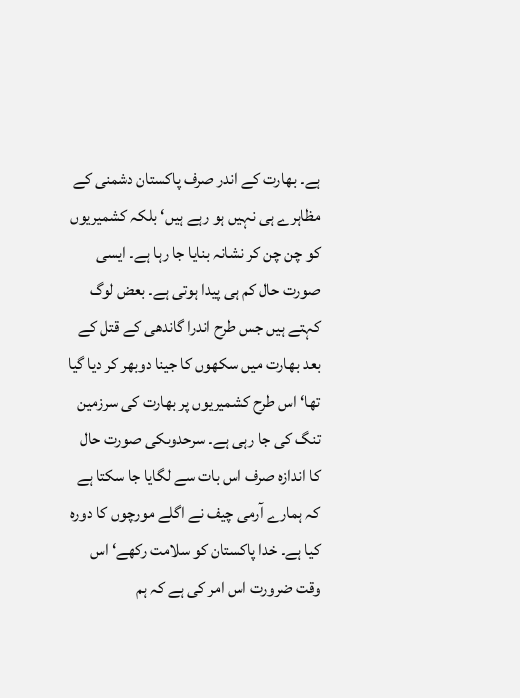ہے۔ بھارت کے اندر صرف پاکستان دشمنی کے مظاہرے ہی نہیں ہو رہے ہیں‘ بلکہ کشمیریوں کو چن چن کر نشانہ بنایا جا رہا ہے۔ ایسی صورت حال کم ہی پیدا ہوتی ہے۔ بعض لوگ کہتے ہیں جس طرح اندرا گاندھی کے قتل کے بعد بھارت میں سکھوں کا جینا دوبھر کر دیا گیا تھا‘ اس طرح کشمیریوں پر بھارت کی سرزمین تنگ کی جا رہی ہے۔ سرحدوںکی صورت حال کا اندازہ صرف اس بات سے لگایا جا سکتا ہے کہ ہمارے آرمی چیف نے اگلے مورچوں کا دورہ کیا ہے۔ خدا پاکستان کو سلامت رکھے‘ اس وقت ضرورت اس امر کی ہے کہ ہم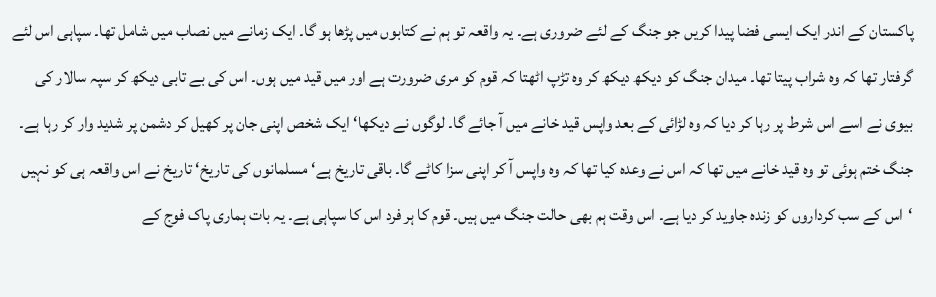پاکستان کے اندر ایک ایسی فضا پیدا کریں جو جنگ کے لئے ضروری ہے۔ یہ واقعہ تو ہم نے کتابوں میں پڑھا ہو گا۔ ایک زمانے میں نصاب میں شامل تھا۔ سپاہی اس لئے گرفتار تھا کہ وہ شراب پیتا تھا۔ میدان جنگ کو دیکھ دیکھ کر وہ تڑپ اٹھتا کہ قوم کو مری ضرورت ہے اور میں قید میں ہوں۔ اس کی بے تابی دیکھ کر سپہ سالار کی بیوی نے اسے اس شرط پر رہا کر دیا کہ وہ لڑائی کے بعد واپس قید خانے میں آ جائے گا۔ لوگوں نے دیکھا‘ ایک شخص اپنی جان پر کھیل کر دشمن پر شدید وار کر رہا ہے۔ جنگ ختم ہوئی تو وہ قید خانے میں تھا کہ اس نے وعدہ کیا تھا کہ وہ واپس آ کر اپنی سزا کاٹے گا۔ باقی تاریخ ہے‘ مسلمانوں کی تاریخ‘ تاریخ نے اس واقعہ ہی کو نہیں ‘اس کے سب کرداروں کو زندہ جاوید کر دیا ہے۔ اس وقت ہم بھی حالت جنگ میں ہیں۔ قوم کا ہر فرد اس کا سپاہی ہے۔ یہ بات ہماری پاک فوج کے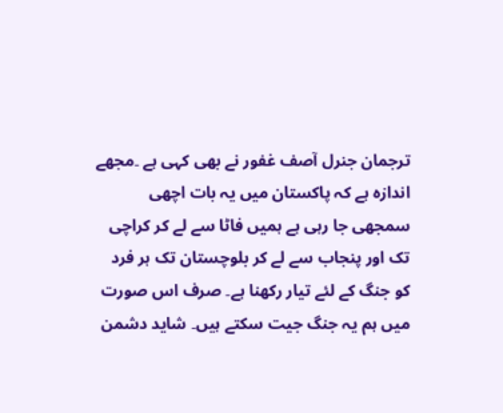ترجمان جنرل آصف غفور نے بھی کہی ہے ۔مجھے اندازہ ہے کہ پاکستان میں یہ بات اچھی سمجھی جا رہی ہے ہمیں فاٹا سے لے کر کراچی تک اور پنجاب سے لے کر بلوچستان تک ہر فرد کو جنگ کے لئے تیار رکھنا ہے۔ صرف اس صورت میں ہم یہ جنگ جیت سکتے ہیں۔ شاید دشمن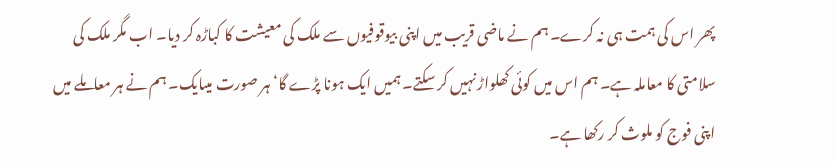پھر اس کی ہمت ہی نہ کرے۔ ہم نے ماضی قریب میں اپنی بیوقوفیوں سے ملک کی معیشت کا کباڑہ کر دیا۔ اب مگر ملک کی سلامتی کا معاملہ ہے۔ ہم اس میں کوئی کھلواڑ نہیں کر سکتے۔ ہمیں ایک ہونا پڑے گا‘ہر صورت میںایک۔ ہم نے ہر معاملے میں اپنی فوج کو ملوث کر رکھا ہے۔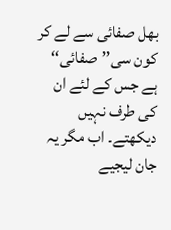بھل صفائی سے لے کر کون سی’’صفائی‘‘ ہے جس کے لئے ان کی طرف نہیں دیکھتے۔ اب مگر یہ جان لیجیے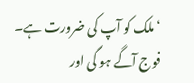‘ ملک کو آپ کی ضرورت ہے۔ فوج آگے ہو گی اور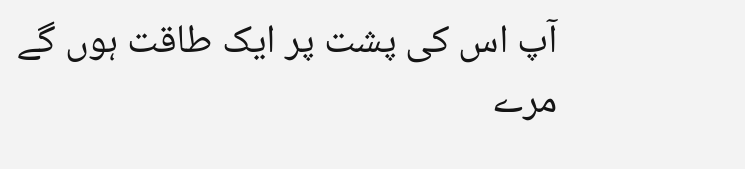آپ اس کی پشت پر ایک طاقت ہوں گے مرے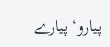پیارو‘ پیارے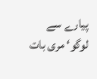پیارے سے لوگو‘ مری بات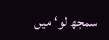سمجھ لو‘ میں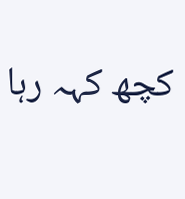کچھ کہہ رہا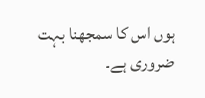ہوں اس کا سمجھنا بہت ضروری ہے۔